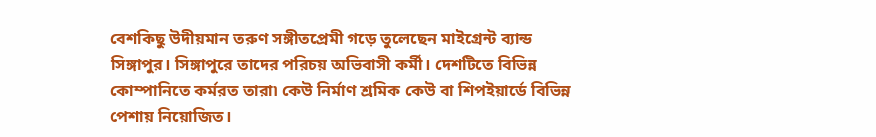বেশকিছু উদীয়মান তরুণ সঙ্গীতপ্রেমী গড়ে তুলেছেন মাইগ্রেন্ট ব্যান্ড সিঙ্গাপুর। সিঙ্গাপুরে তাদের পরিচয় অভিবাসী কর্মী। দেশটিতে বিভিন্ন কোম্পানিতে কর্মরত তারা৷ কেউ নির্মাণ শ্রমিক কেউ বা শিপইয়ার্ডে বিভিন্ন পেশায় নিয়োজিত।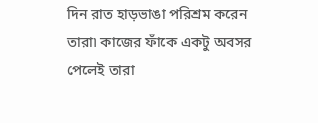দিন রাত হাড়ভাঙা পরিশ্রম করেন তারা৷ কাজের ফাঁকে একটু অবসর পেলেই তারা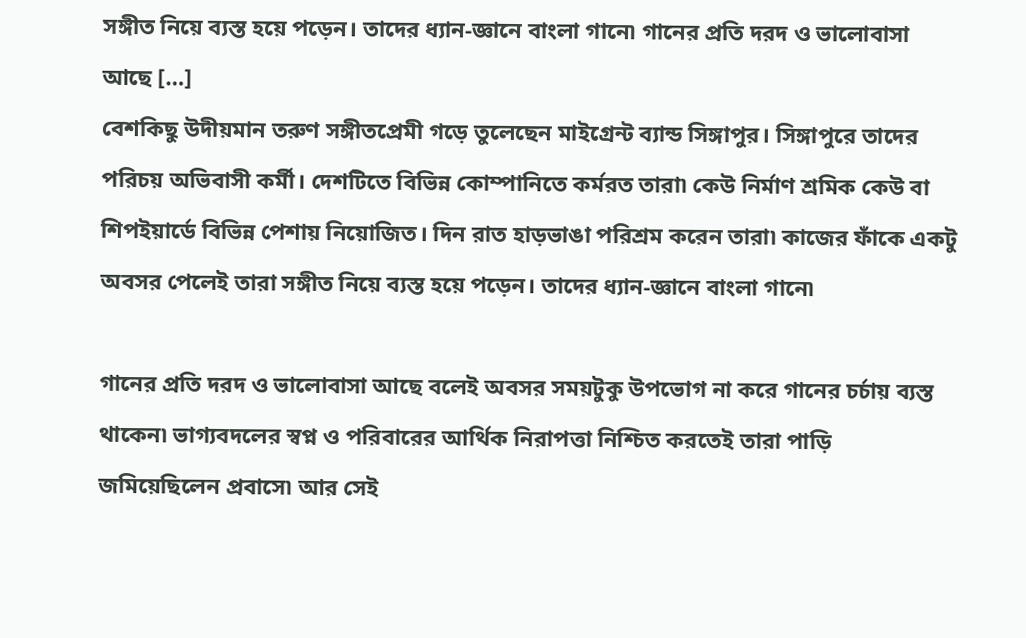সঙ্গীত নিয়ে ব্যস্ত হয়ে পড়েন। তাদের ধ্যান-জ্ঞানে বাংলা গানে৷ গানের প্রতি দরদ ও ভালোবাসা আছে […]
বেশকিছু উদীয়মান তরুণ সঙ্গীতপ্রেমী গড়ে তুলেছেন মাইগ্রেন্ট ব্যান্ড সিঙ্গাপুর। সিঙ্গাপুরে তাদের পরিচয় অভিবাসী কর্মী। দেশটিতে বিভিন্ন কোম্পানিতে কর্মরত তারা৷ কেউ নির্মাণ শ্রমিক কেউ বা শিপইয়ার্ডে বিভিন্ন পেশায় নিয়োজিত। দিন রাত হাড়ভাঙা পরিশ্রম করেন তারা৷ কাজের ফাঁকে একটু অবসর পেলেই তারা সঙ্গীত নিয়ে ব্যস্ত হয়ে পড়েন। তাদের ধ্যান-জ্ঞানে বাংলা গানে৷

গানের প্রতি দরদ ও ভালোবাসা আছে বলেই অবসর সময়টুকু উপভোগ না করে গানের চর্চায় ব্যস্ত থাকেন৷ ভাগ্যবদলের স্বপ্ন ও পরিবারের আর্থিক নিরাপত্তা নিশ্চিত করতেই তারা পাড়ি জমিয়েছিলেন প্রবাসে৷ আর সেই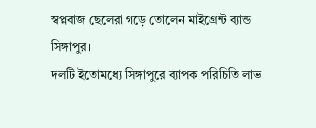স্বপ্নবাজ ছেলেরা গড়ে তোলেন মাইগ্রেন্ট ব্যান্ড সিঙ্গাপুর।
দলটি ইতোমধ্যে সিঙ্গাপুরে ব্যাপক পরিচিতি লাভ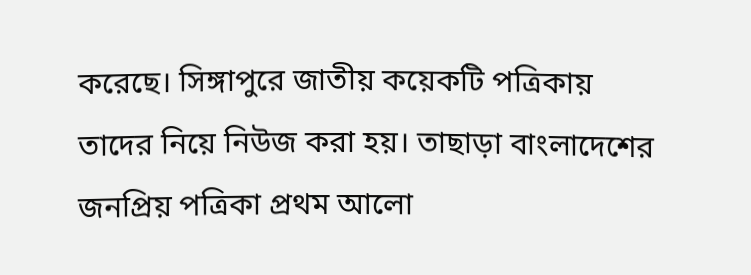করেছে। সিঙ্গাপুরে জাতীয় কয়েকটি পত্রিকায় তাদের নিয়ে নিউজ করা হয়। তাছাড়া বাংলাদেশের জনপ্রিয় পত্রিকা প্রথম আলো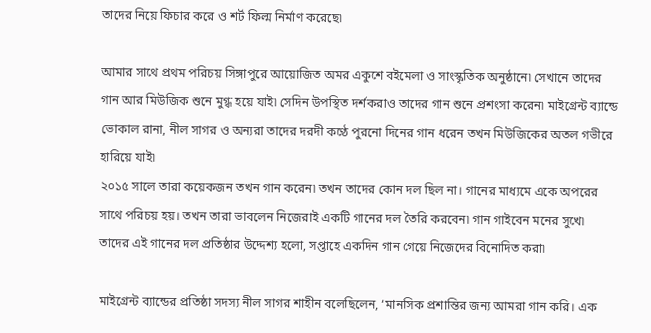তাদের নিয়ে ফিচার করে ও শর্ট ফিল্ম নির্মাণ করেছে৷

আমার সাথে প্রথম পরিচয় সিঙ্গাপুরে আয়োজিত অমর একুশে বইমেলা ও সাংস্কৃতিক অনুষ্ঠানে৷ সেখানে তাদের গান আর মিউজিক শুনে মুগ্ধ হয়ে যাই৷ সেদিন উপস্থিত দর্শকরাও তাদের গান শুনে প্রশংসা করেন৷ মাইগ্রেন্ট ব্যান্ডে ভোকাল রানা, নীল সাগর ও অন্যরা তাদের দরদী কণ্ঠে পুরনো দিনের গান ধরেন তখন মিউজিকের অতল গভীরে হারিয়ে যাই৷
২০১৫ সালে তারা কয়েকজন তখন গান করেন৷ তখন তাদের কোন দল ছিল না। গানের মাধ্যমে একে অপরের সাথে পরিচয় হয়। তখন তারা ভাবলেন নিজেরাই একটি গানের দল তৈরি করবেন৷ গান গাইবেন মনের সুখে৷ তাদের এই গানের দল প্রতিষ্ঠার উদ্দেশ্য হলো, সপ্তাহে একদিন গান গেয়ে নিজেদের বিনোদিত করা৷

মাইগ্রেন্ট ব্যান্ডের প্রতিষ্ঠা সদস্য নীল সাগর শাহীন বলেছিলেন, ‘মানসিক প্রশান্তির জন্য আমরা গান করি। এক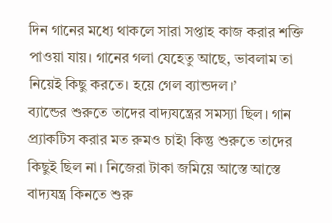দিন গানের মধ্যে থাকলে সারা সপ্তাহ কাজ করার শক্তি পাওয়া যায়। গানের গলা যেহেতু আছে, ভাবলাম তা নিয়েই কিছু করতে। হয়ে গেল ব্যান্ডদল।’
ব্যান্ডের শুরুতে তাদের বাদ্যযন্ত্রের সমস্যা ছিল। গান প্র্যাকটিস করার মত রুমও চাই৷ কিন্তু শুরুতে তাদের কিছুই ছিল না। নিজেরা টাকা জমিয়ে আস্তে আস্তে বাদ্যযন্ত্র কিনতে শুরু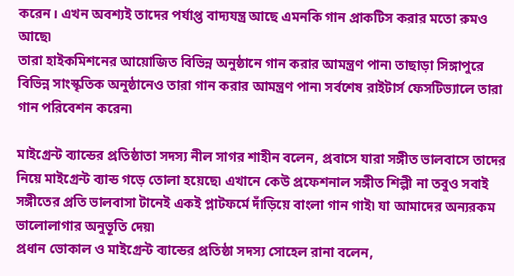করেন। এখন অবশ্যই তাদের পর্যাপ্ত বাদ্যযন্ত্র আছে এমনকি গান প্রাকটিস করার মতো রুমও আছে৷
তারা হাইকমিশনের আয়োজিত বিভিন্ন অনুষ্ঠানে গান করার আমন্ত্রণ পান৷ তাছাড়া সিঙ্গাপুরে বিভিন্ন সাংস্কৃতিক অনুষ্ঠানেও তারা গান করার আমন্ত্রণ পান৷ সর্বশেষ রাইটার্স ফেসটিভ্যালে তারা গান পরিবেশন করেন৷

মাইগ্রেন্ট ব্যান্ডের প্রতিষ্ঠাতা সদস্য নীল সাগর শাহীন বলেন, প্রবাসে যারা সঙ্গীত ভালবাসে তাদের নিয়ে মাইগ্রেন্ট ব্যান্ড গড়ে তোলা হয়েছে৷ এখানে কেউ প্রফেশনাল সঙ্গীত শিল্পী না তবুও সবাই সঙ্গীতের প্রতি ভালবাসা টানেই একই প্লাটফর্মে দাঁড়িয়ে বাংলা গান গাই৷ যা আমাদের অন্যরকম ভালোলাগার অনুভূতি দেয়৷
প্রধান ভোকাল ও মাইগ্রেন্ট ব্যান্ডের প্রতিষ্ঠা সদস্য সোহেল রানা বলেন,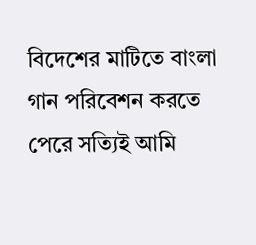বিদেশের মাটিতে বাংলা গান পরিবেশন করতে পেরে সত্যিই আমি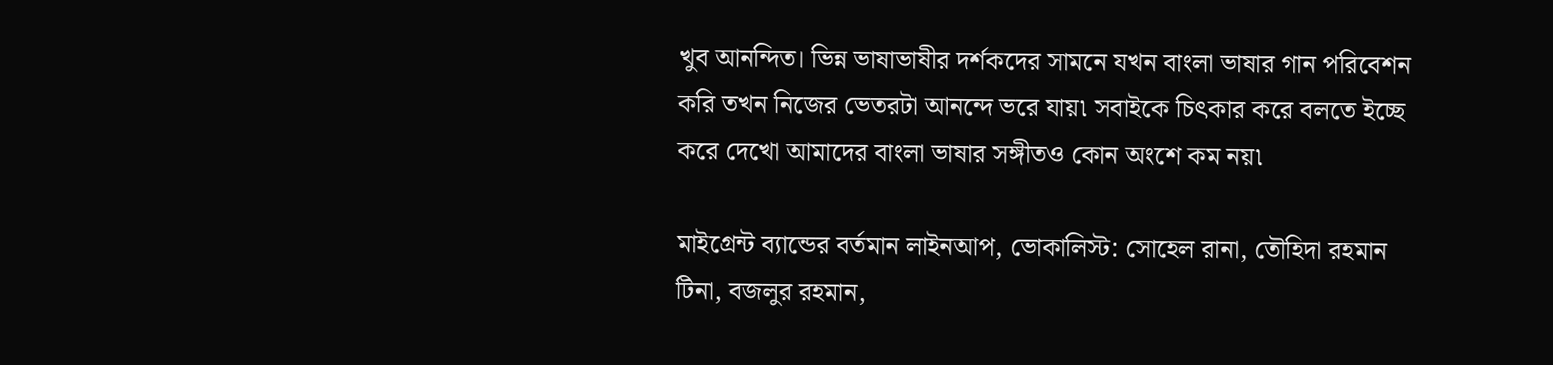খুব আনন্দিত। ভিন্ন ভাষাভাষীর দর্শকদের সামনে যখন বাংলা ভাষার গান পরিবেশন করি তখন নিজের ভেতরটা আনন্দে ভরে যায়৷ সবাইকে চিৎকার করে বলতে ইচ্ছে করে দেখো আমাদের বাংলা ভাষার সঙ্গীতও কোন অংশে কম নয়৷

মাইগ্রেন্ট ব্যান্ডের বর্তমান লাইনআপ, ভোকালিস্ট: সোহেল রানা, তৌহিদা রহমান টিনা, বজলুর রহমান,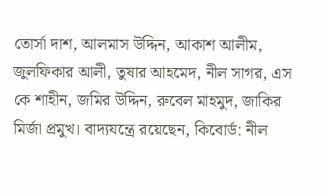তোর্সা দাশ, আলমাস উদ্দিন, আকাশ আলীম, জুলফিকার আলী, তুষার আহমেদ, নীল সাগর, এস কে শাহীন, জমির উদ্দিন, রুবেল মাহমুদ, জাকির মির্জা প্রমুখ। বাদ্যযন্ত্রে রয়েছেন, কিবোর্ড: নীল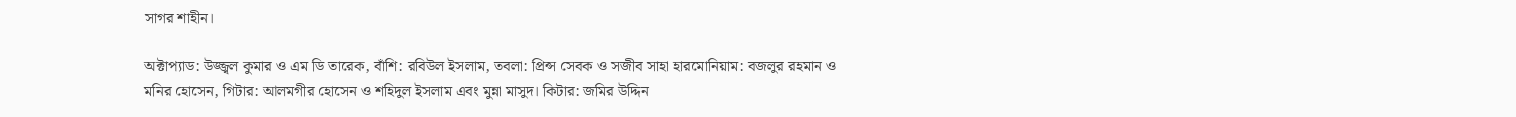সাগর শাহীন।

অক্টাপ্যাড: উজ্জ্বল কুমার ও এম ডি তারেক, বাঁশি: রবিউল ইসলাম, তবলা: প্রিন্স সেবক ও সজীব সাহা হারমোনিয়াম: বজলুর রহমান ও মনির হোসেন, গিটার: আলমগীর হোসেন ও শহিদুল ইসলাম এবং মুন্না মাসুদ। কিটার: জমির উদ্দিন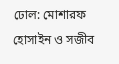ঢোল: মোশারফ হোসাইন ও সজীব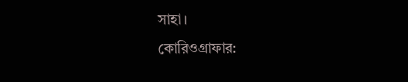সাহা।
কোরিওগ্রাফার: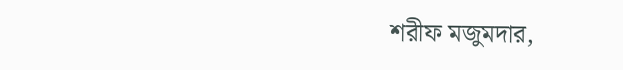শরীফ মজুমদার,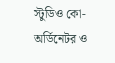স্টুডিও কো-অর্ডিনেটর ও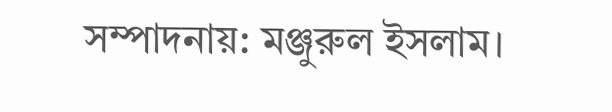সম্পাদনায়: মঞ্জুরুল ইসলাম।